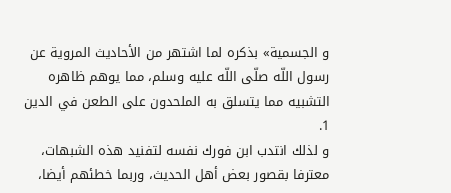و الجسمية» بذكره لما اشتهر من الأحاديث المروية عن رسول اللّه صلّى اللّه عليه وسلم، مما يوهم ظاهره التشبيه مما يتسلق به الملحدون على الطعن في الدين 1.
و لذلك انتدب ابن فورك نفسه لتفنيد هذه الشبهات، معترفا بقصور بعض أهل الحديث، وربما خطئهم أيضا،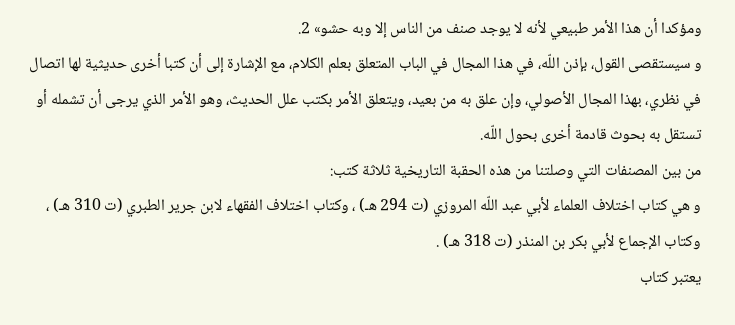ومؤكدا أن هذا الأمر طبيعي لأنه لا يوجد صنف من الناس إلا وبه حشو» 2.
و سيستقصى القول، بإذن اللّه، في هذا المجال في الباب المتعلق بعلم الكلام، مع الإشارة إلى أن كتبا أخرى حديثية لها اتصال في نظري، بهذا المجال الأصولي، وإن علق به من بعيد، ويتعلق الأمر بكتب علل الحديث، وهو الأمر الذي يرجى أن تشمله أو تستقل به بحوث قادمة أخرى بحول اللّه.
من بين المصنفات التي وصلتنا من هذه الحقبة التاريخية ثلاثة كتب:
و هي كتاب اختلاف العلماء لأبي عبد اللّه المروزي (ت 294 هـ) ، وكتاب اختلاف الفقهاء لابن جرير الطبري (ت 310 هـ) ، وكتاب الإجماع لأبي بكر بن المنذر (ت 318 هـ) .
يعتبر كتاب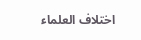اختلاف العلماء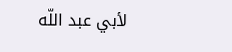لأبي عبد اللّه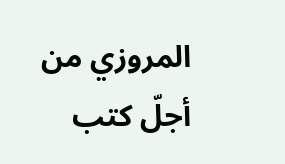المروزي من أجلّ كتب